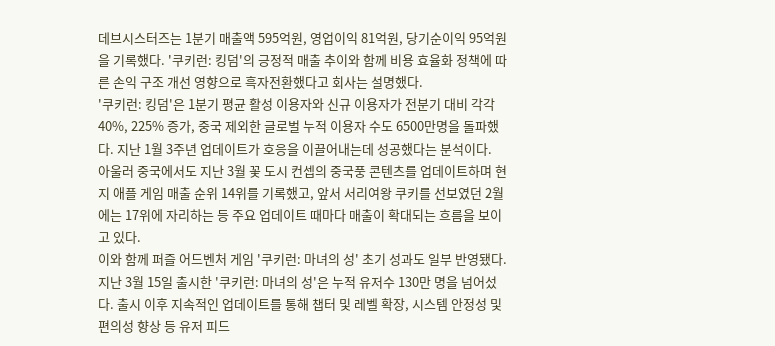데브시스터즈는 1분기 매출액 595억원, 영업이익 81억원, 당기순이익 95억원을 기록했다. '쿠키런: 킹덤'의 긍정적 매출 추이와 함께 비용 효율화 정책에 따른 손익 구조 개선 영향으로 흑자전환했다고 회사는 설명했다.
'쿠키런: 킹덤'은 1분기 평균 활성 이용자와 신규 이용자가 전분기 대비 각각 40%, 225% 증가, 중국 제외한 글로벌 누적 이용자 수도 6500만명을 돌파했다. 지난 1월 3주년 업데이트가 호응을 이끌어내는데 성공했다는 분석이다.
아울러 중국에서도 지난 3월 꽃 도시 컨셉의 중국풍 콘텐츠를 업데이트하며 현지 애플 게임 매출 순위 14위를 기록했고, 앞서 서리여왕 쿠키를 선보였던 2월에는 17위에 자리하는 등 주요 업데이트 때마다 매출이 확대되는 흐름을 보이고 있다.
이와 함께 퍼즐 어드벤처 게임 '쿠키런: 마녀의 성' 초기 성과도 일부 반영됐다. 지난 3월 15일 출시한 '쿠키런: 마녀의 성'은 누적 유저수 130만 명을 넘어섰다. 출시 이후 지속적인 업데이트를 통해 챕터 및 레벨 확장, 시스템 안정성 및 편의성 향상 등 유저 피드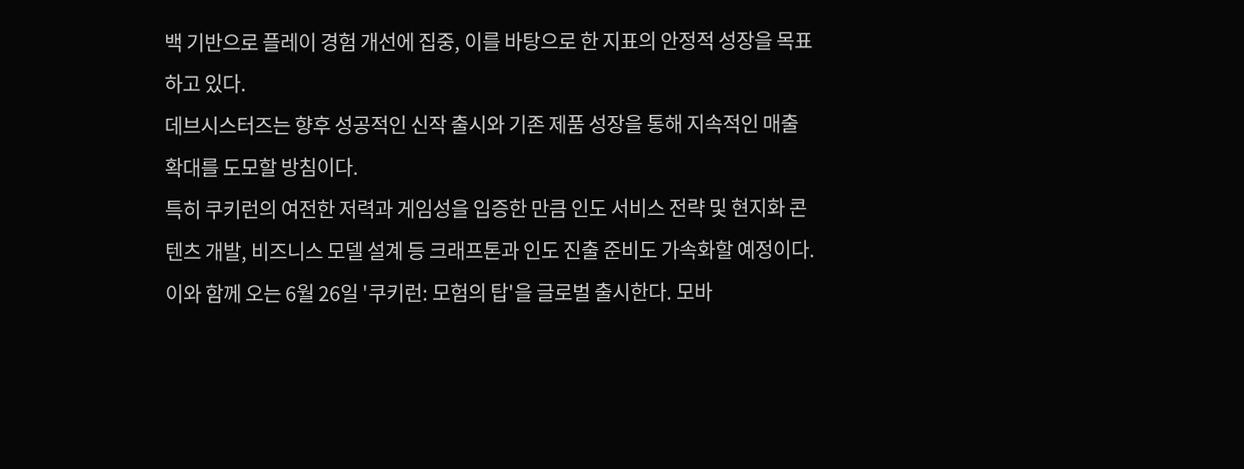백 기반으로 플레이 경험 개선에 집중, 이를 바탕으로 한 지표의 안정적 성장을 목표하고 있다.
데브시스터즈는 향후 성공적인 신작 출시와 기존 제품 성장을 통해 지속적인 매출 확대를 도모할 방침이다.
특히 쿠키런의 여전한 저력과 게임성을 입증한 만큼 인도 서비스 전략 및 현지화 콘텐츠 개발, 비즈니스 모델 설계 등 크래프톤과 인도 진출 준비도 가속화할 예정이다.
이와 함께 오는 6월 26일 '쿠키런: 모험의 탑'을 글로벌 출시한다. 모바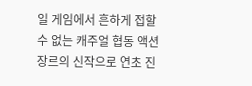일 게임에서 흔하게 접할 수 없는 캐주얼 협동 액션 장르의 신작으로 연초 진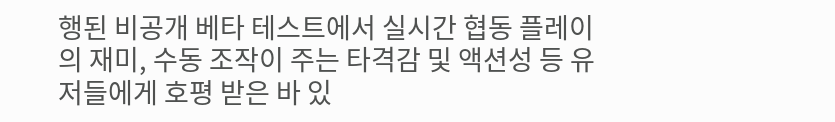행된 비공개 베타 테스트에서 실시간 협동 플레이의 재미, 수동 조작이 주는 타격감 및 액션성 등 유저들에게 호평 받은 바 있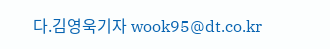다.김영욱기자 wook95@dt.co.kr